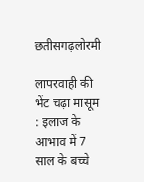छतीसगढ़लोरमी

लापरवाही की भेंट चढ़ा मासूम : इलाज के आभाव में 7 साल के बच्चे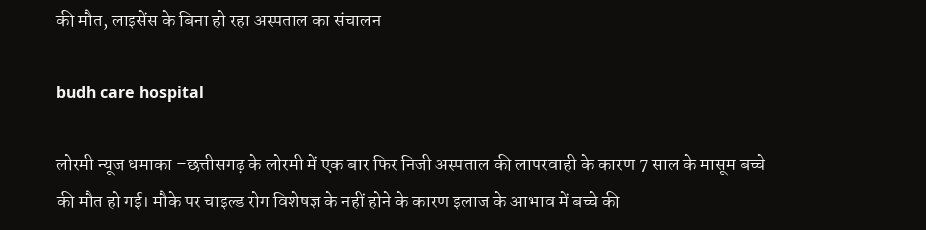की मौत, लाइसेंस के बिना हो रहा अस्पताल का संचालन

budh care hospital

लोरमी न्यूज धमाका –छत्तीसगढ़ के लोरमी में एक बार फिर निजी अस्पताल की लापरवाही के कारण 7 साल के मासूम बच्चे की मौत हो गई। मौके पर चाइल्ड रोग विशेषज्ञ के नहीं होने के कारण इलाज के आभाव में बच्चे की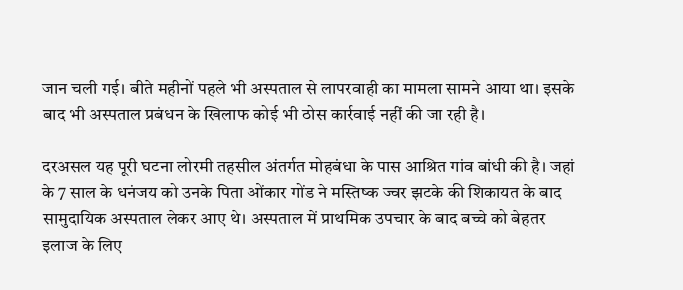जान चली गई। बीते महीनों पहले भी अस्पताल से लापरवाही का मामला सामने आया था। इसके बाद भी अस्पताल प्रबंधन के खिलाफ कोई भी ठोस कार्रवाई नहीं की जा रही है।

दरअसल यह पूरी घटना लोरमी तहसील अंतर्गत मोहबंधा के पास आश्रित गांव बांधी की है। जहां के 7 साल के धनंजय को उनके पिता ओंकार गोंड ने मस्तिष्क ज्वर झटके की शिकायत के बाद सामुदायिक अस्पताल लेकर आए थे। अस्पताल में प्राथमिक उपचार के बाद बच्चे को बेहतर इलाज के लिए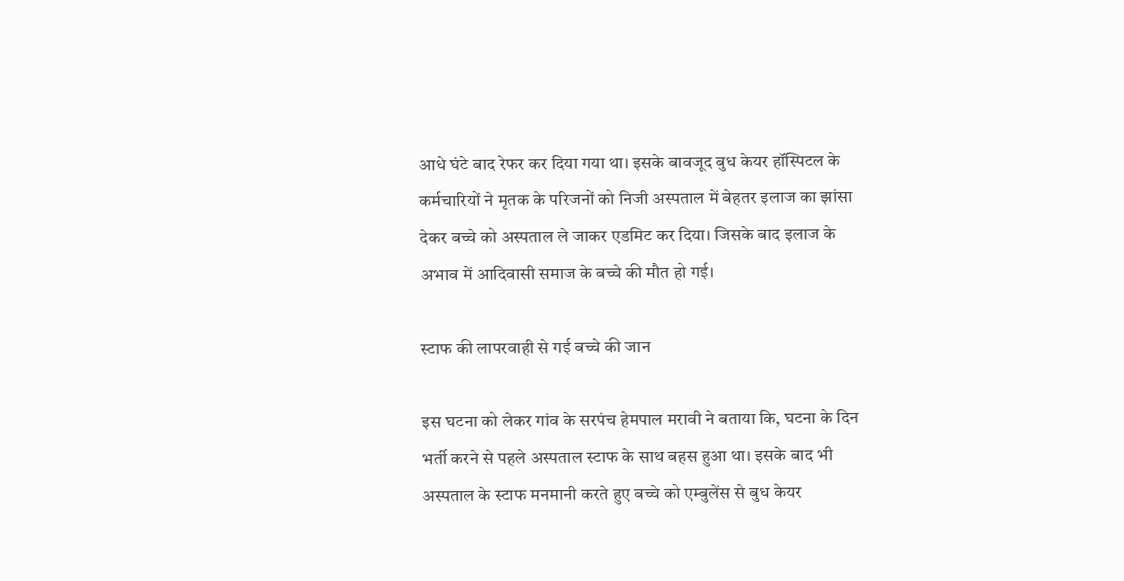आधे घंटे बाद रेफर कर दिया गया था। इसके बावजूद बुध केयर हॉस्पिटल के कर्मचारियों ने मृतक के परिजनों को निजी अस्पताल में बेहतर इलाज का झांसा देकर बच्चे को अस्पताल ले जाकर एडमिट कर दिया। जिसके बाद इलाज के अभाव में आदिवासी समाज के बच्चे की मौत हो गई।

स्टाफ की लापरवाही से गई बच्चे की जान

इस घटना को लेकर गांव के सरपंच हेमपाल मरावी ने बताया कि, घटना के दिन भर्ती करने से पहले अस्पताल स्टाफ के साथ बहस हुआ था। इसके बाद भी अस्पताल के स्टाफ मनमानी करते हुए बच्चे को एम्बुलेंस से बुध केयर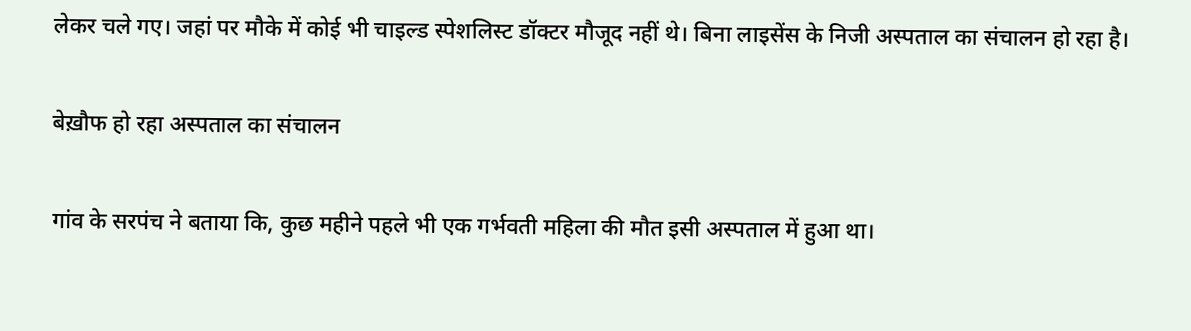लेकर चले गए। जहां पर मौके में कोई भी चाइल्ड स्पेशलिस्ट डॉक्टर मौजूद नहीं थे। बिना लाइसेंस के निजी अस्पताल का संचालन हो रहा है।

बेख़ौफ हो रहा अस्पताल का संचालन

गांव के सरपंच ने बताया कि, कुछ महीने पहले भी एक गर्भवती महिला की मौत इसी अस्पताल में हुआ था।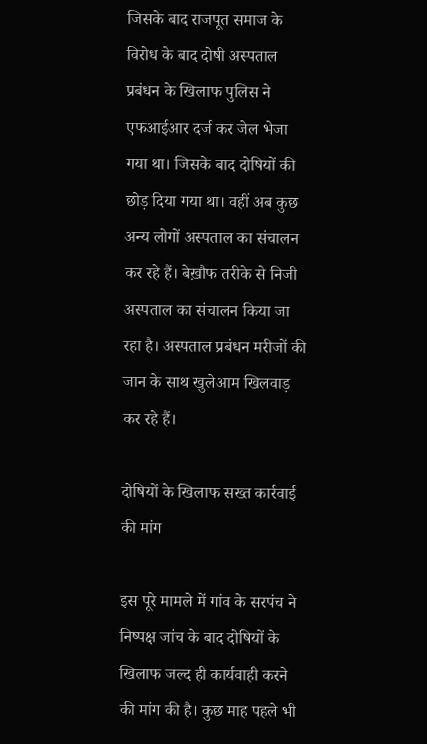जिसके बाद राजपूत समाज के विरोध के बाद दोषी अस्पताल प्रबंधन के खिलाफ पुलिस ने एफआईआर दर्ज कर जेल भेजा गया था। जिसके बाद दोषियों की छोड़ दिया गया था। वहीं अब कुछ अन्य लोगों अस्पताल का संचालन कर रहे हैं। बेख़ौफ तरीके से निजी अस्पताल का संचालन किया जा रहा है। अस्पताल प्रबंधन मरीजों की जान के साथ खुलेआम खिलवाड़ कर रहे हैं।

दोषियों के खिलाफ सख्त कार्रवाई की मांग

इस पूरे मामले में गांव के सरपंच ने निष्पक्ष जांच के बाद दोषियों के खिलाफ जल्द ही कार्यवाही करने की मांग की है। कुछ माह पहले भी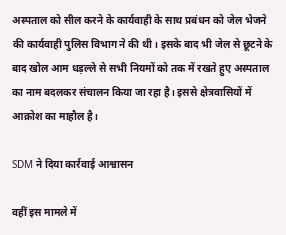अस्पताल को सील करने के कार्यवाही के साथ प्रबंधन को जेल भेजने की कार्यवाही पुलिस विभाग ने की थी। इसके बाद भी जेल से छूटने के बाद खोल आम धड़ल्ले से सभी नियमों को तक में रखते हुए अस्पताल का नाम बदलकर संचालन किया जा रहा है। इससे क्षेत्रवासियों में आक्रोश का माहौल है।

SDM ने दिया कार्रवाई आश्वासन

वहीं इस मामले में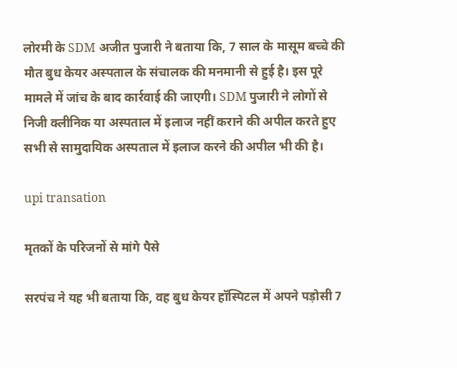लोरमी के SDM अजीत पुजारी ने बताया कि, 7 साल के मासूम बच्चे की मौत बुध केयर अस्पताल के संचालक की मनमानी से हुई है। इस पूरे मामले में जांच के बाद कार्रवाई की जाएगी। SDM पुजारी ने लोगों से निजी क्लीनिक या अस्पताल में इलाज नहीं कराने की अपील करते हुए सभी से सामुदायिक अस्पताल में इलाज करने की अपील भी की है।

upi transation

मृतकों के परिजनों से मांगे पैसे

सरपंच ने यह भी बताया कि, वह बुध केयर हॉस्पिटल में अपने पड़ोसी 7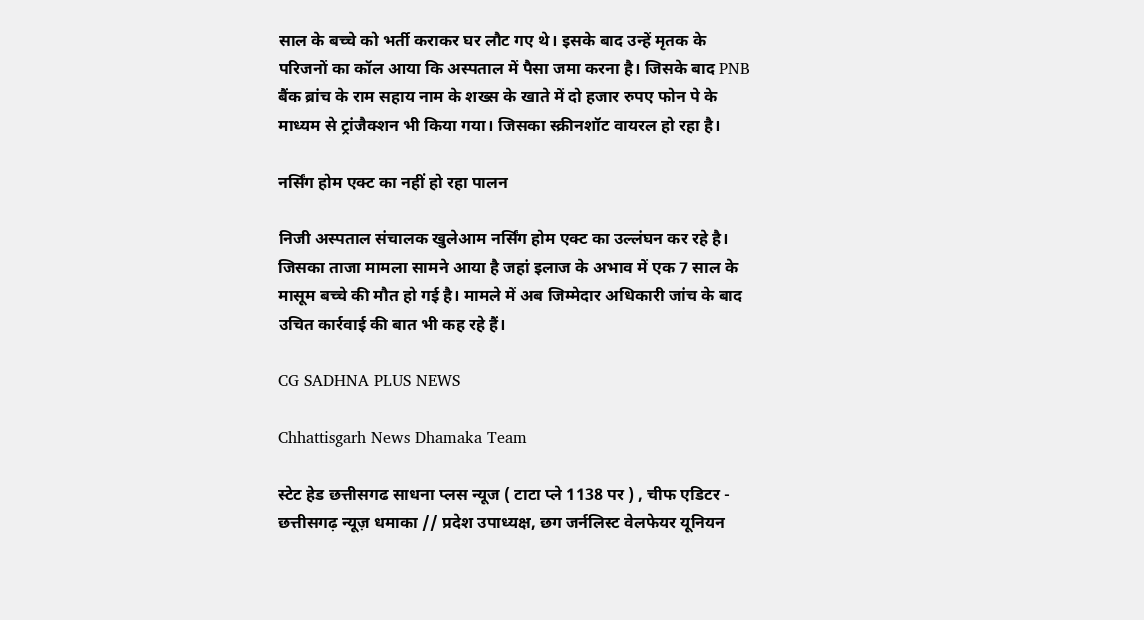साल के बच्चे को भर्ती कराकर घर लौट गए थे। इसके बाद उन्हें मृतक के परिजनों का कॉल आया कि अस्पताल में पैसा जमा करना है। जिसके बाद PNB बैंक ब्रांच के राम सहाय नाम के शख्स के खाते में दो हजार रुपए फोन पे के माध्यम से ट्रांजैक्शन भी किया गया। जिसका स्क्रीनशॉट वायरल हो रहा है।

नर्सिंग होम एक्ट का नहीं हो रहा पालन

निजी अस्पताल संचालक खुलेआम नर्सिंग होम एक्ट का उल्लंघन कर रहे है। जिसका ताजा मामला सामने आया है जहां इलाज के अभाव में एक 7 साल के मासूम बच्चे की मौत हो गई है। मामले में अब जिम्मेदार अधिकारी जांच के बाद उचित कार्रवाई की बात भी कह रहे हैं।

CG SADHNA PLUS NEWS

Chhattisgarh News Dhamaka Team

स्टेट हेड छत्तीसगढ साधना प्लस न्यूज ( टाटा प्ले 1138 पर ) , चीफ एडिटर - छत्तीसगढ़ न्यूज़ धमाका // प्रदेश उपाध्यक्ष, छग जर्नलिस्ट वेलफेयर यूनियन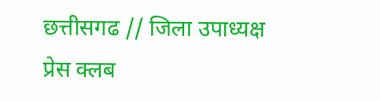छत्तीसगढ // जिला उपाध्यक्ष प्रेस क्लब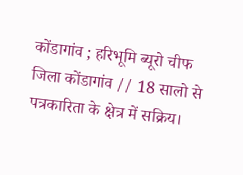कोंडागांव ; हरिभूमि ब्यूरो चीफ जिला कोंडागांव // 18 सालो से पत्रकारिता के क्षेत्र में सक्रिय।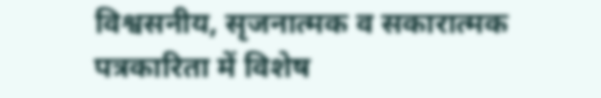विश्वसनीय, सृजनात्मक व सकारात्मक पत्रकारिता में विशेष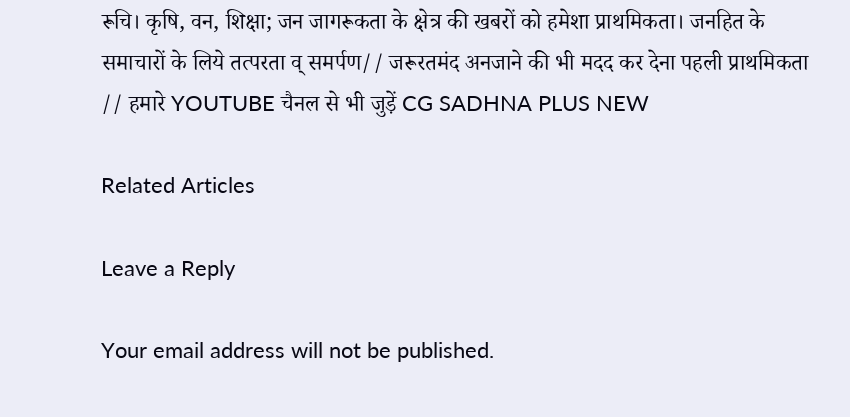रूचि। कृषि, वन, शिक्षा; जन जागरूकता के क्षेत्र की खबरों को हमेशा प्राथमिकता। जनहित के समाचारों के लिये तत्परता व् समर्पण// जरूरतमंद अनजाने की भी मदद कर देना पहली प्राथमिकता // हमारे YOUTUBE चैनल से भी जुड़ें CG SADHNA PLUS NEW

Related Articles

Leave a Reply

Your email address will not be published.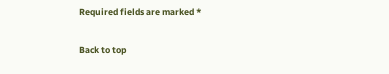Required fields are marked *

Back to top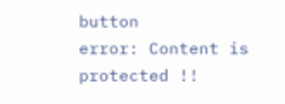button
error: Content is protected !!